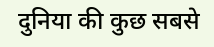दुनिया की कुछ सबसे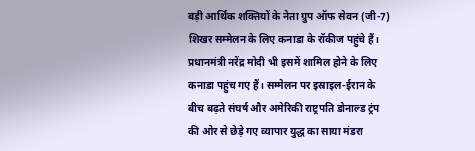बड़ी आर्थिक शक्तियों के नेता ग्रुप ऑफ सेवन (जी-7) शिखर सम्मेलन के लिए कनाडा के रॉकीज पहुंचे हैं। प्रधानमंत्री नरेंद्र मोदी भी इसमें शामिल होने के लिए कनाडा पहुंच गए हैं। सम्मेलन पर इस्राइल-ईरान के बीच बढ़ते संघर्ष और अमेरिकी राष्ट्रपति डोनाल्ड ट्रंप की ओर से छेड़े गए व्यापार युद्ध का साया मंडरा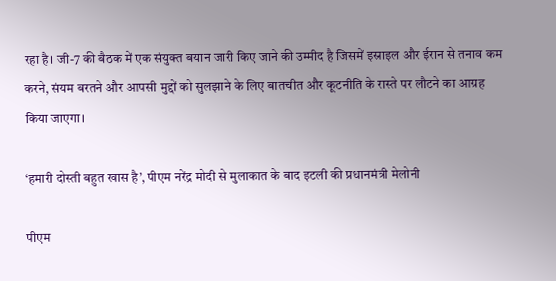रहा है। जी-7 की बैठक में एक संयुक्त बयान जारी किए जाने की उम्मीद है जिसमें इस्राइल और ईरान से तनाव कम करने, संयम बरतने और आपसी मुद्दों को सुलझाने के लिए बातचीत और कूटनीति के रास्ते पर लौटने का आग्रह किया जाएगा।

‘हमारी दोस्ती बहुत खास है’, पीएम नरेंद्र मोदी से मुलाकात के बाद इटली की प्रधानमंत्री मेलोनी

पीएम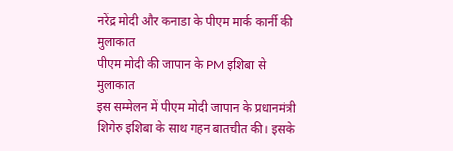नरेंद्र मोदी और कनाडा के पीएम मार्क कार्नी की मुलाकात
पीएम मोदी की जापान के PM इशिबा से मुलाकात
इस सम्मेलन में पीएम मोदी जापान के प्रधानमंत्री शिगेरु इशिबा के साथ गहन बातचीत की। इसके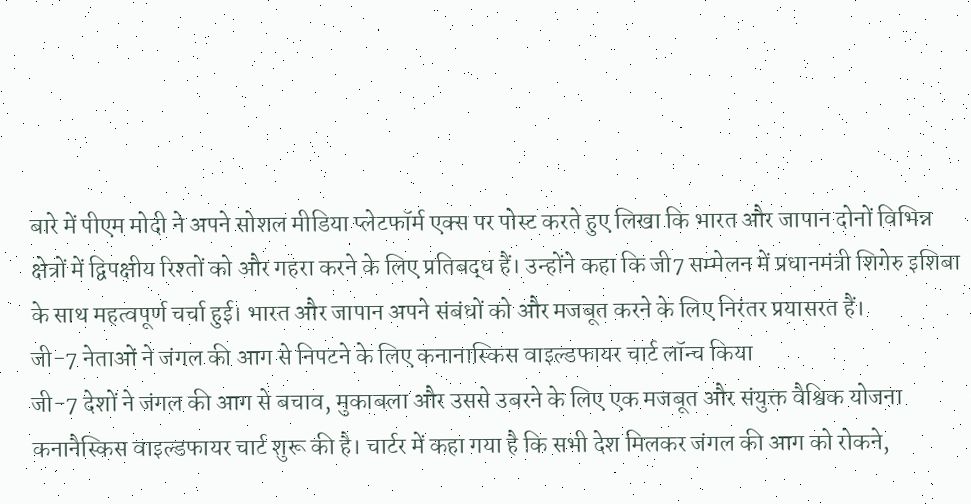बारे में पीएम मोदी ने अपने सोशल मीडिया प्लेटफॉर्म एक्स पर पोस्ट करते हुए लिखा कि भारत और जापान दोनों विभिन्न क्षेत्रों में द्विपक्षीय रिश्तों को और गहरा करने के लिए प्रतिबद्ध हैं। उन्होंने कहा कि जी7 सम्मेलन में प्रधानमंत्री शिगेरु इशिबा के साथ महत्वपूर्ण चर्चा हुई। भारत और जापान अपने संबंधों को और मजबूत करने के लिए निरंतर प्रयासरत हैं।
जी-7 नेताओं ने जंगल की आग से निपटने के लिए कनानास्किस वाइल्डफायर चार्ट लॉन्च किया
जी-7 देशों ने जंगल की आग से बचाव, मुकाबला और उससे उबरने के लिए एक मजबूत और संयुक्त वैश्विक योजना कनानैस्किस वाइल्डफायर चार्ट शुरू की है। चार्टर में कहा गया है कि सभी देश मिलकर जंगल की आग को रोकने,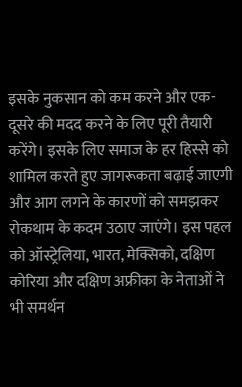इसके नुकसान को कम करने और एक-दूसरे की मदद करने के लिए पूरी तैयारी करेंगे। इसके लिए समाज के हर हिस्से को शामिल करते हुए जागरूकता बढ़ाई जाएगी और आग लगने के कारणों को समझकर रोकथाम के कदम उठाए जाएंगे। इस पहल को ऑस्ट्रेलिया, भारत, मेक्सिको, दक्षिण कोरिया और दक्षिण अफ्रीका के नेताओं ने भी समर्थन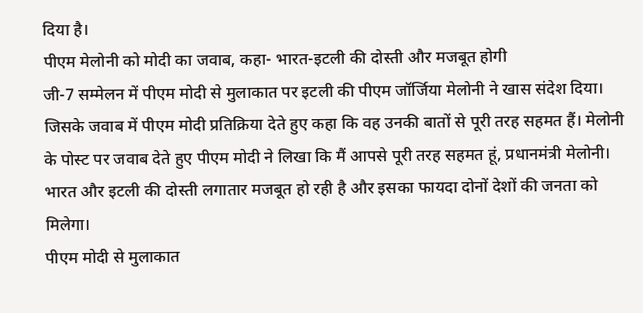दिया है।
पीएम मेलोनी को मोदी का जवाब, कहा- भारत-इटली की दोस्ती और मजबूत होगी
जी-7 सम्मेलन में पीएम मोदी से मुलाकात पर इटली की पीएम जॉर्जिया मेलोनी ने खास संदेश दिया। जिसके जवाब में पीएम मोदी प्रतिक्रिया देते हुए कहा कि वह उनकी बातों से पूरी तरह सहमत हैं। मेलोनी के पोस्ट पर जवाब देते हुए पीएम मोदी ने लिखा कि मैं आपसे पूरी तरह सहमत हूं, प्रधानमंत्री मेलोनी। भारत और इटली की दोस्ती लगातार मजबूत हो रही है और इसका फायदा दोनों देशों की जनता को मिलेगा।
पीएम मोदी से मुलाकात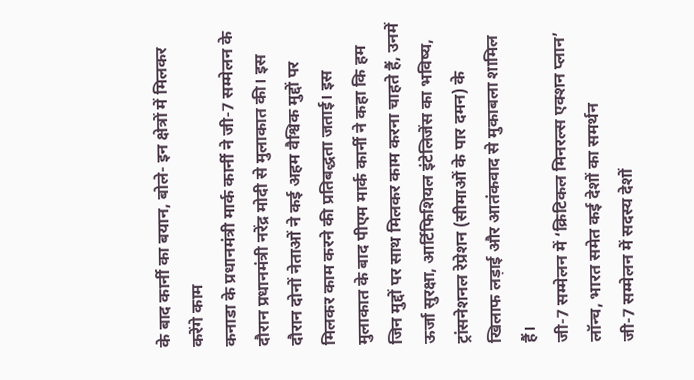के बाद कार्नी का बयान, बोले- इन क्षेत्रों में मिलकर करेंगे काम
कनाडा के प्रधानमंत्री मार्क कार्नी ने जी-7 सम्मेलन के दौरान प्रधानमंत्री नरेंद्र मोदी से मुलाकात की। इस दौरान दोनों नेताओं ने कई अहम वैश्विक मुद्दों पर मिलकर काम करने की प्रतिबद्धता जताई। इस मुलाकात के बाद पीएम मार्क कार्नी ने कहा कि हम जिन मुद्दों पर साथ मिलकर काम करना चाहते हैं, उनमें ऊर्जा सुरक्षा, आर्टिफिशियल इंटेलिजेंस का भविष्य, ट्रांसनेशनल रेप्रेशन (सीमाओं के पार दमन) के खिलाफ लड़ाई और आतंकवाद से मुकाबला शामिल हैं।
जी-7 सम्मेलन में ‘क्रिटिकल मिनरल्स एक्शन प्लान’ लॉन्च, भारत समेत कई देशों का समर्थन
जी-7 सम्मेलन में सदस्य देशों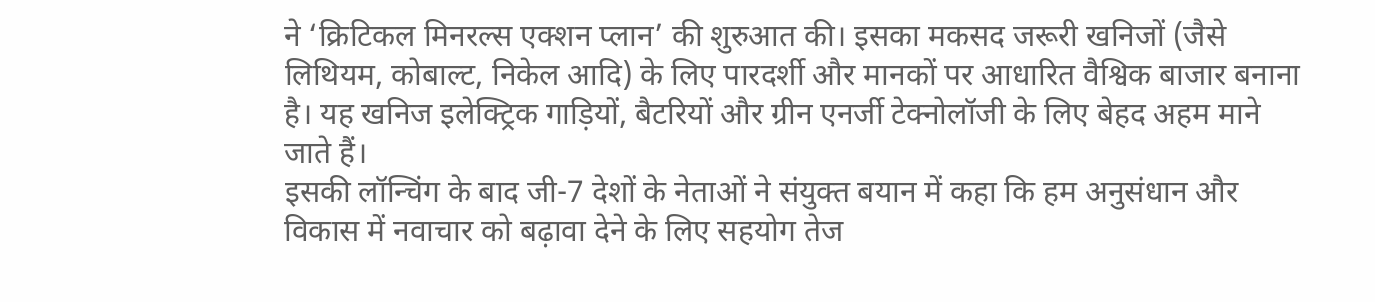ने ‘क्रिटिकल मिनरल्स एक्शन प्लान’ की शुरुआत की। इसका मकसद जरूरी खनिजों (जैसे लिथियम, कोबाल्ट, निकेल आदि) के लिए पारदर्शी और मानकों पर आधारित वैश्विक बाजार बनाना है। यह खनिज इलेक्ट्रिक गाड़ियों, बैटरियों और ग्रीन एनर्जी टेक्नोलॉजी के लिए बेहद अहम माने जाते हैं।
इसकी लॉन्चिंग के बाद जी-7 देशों के नेताओं ने संयुक्त बयान में कहा कि हम अनुसंधान और विकास में नवाचार को बढ़ावा देने के लिए सहयोग तेज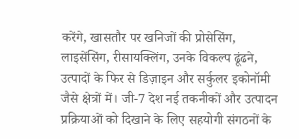करेंगे, खासतौर पर खनिजों की प्रोसेसिंग, लाइसेंसिंग, रीसायक्लिंग, उनके विकल्प ढूंढने, उत्पादों के फिर से डिज़ाइन और सर्कुलर इकोनॉमी जैसे क्षेत्रों में। जी-7 देश नई तकनीकों और उत्पादन प्रक्रियाओं को दिखाने के लिए सहयोगी संगठनों के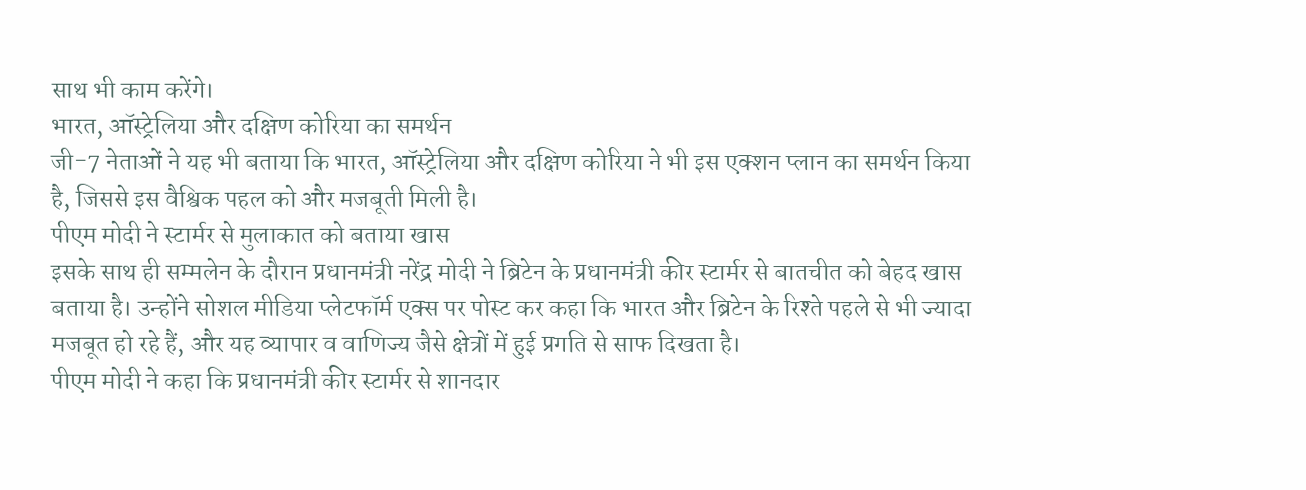साथ भी काम करेंगे।
भारत, ऑस्ट्रेलिया और दक्षिण कोरिया का समर्थन
जी-7 नेताओं ने यह भी बताया कि भारत, ऑस्ट्रेलिया और दक्षिण कोरिया ने भी इस एक्शन प्लान का समर्थन किया है, जिससे इस वैश्विक पहल को और मजबूती मिली है।
पीएम मोदी ने स्टार्मर से मुलाकात को बताया खास
इसके साथ ही सम्मलेन के दौरान प्रधानमंत्री नरेंद्र मोदी ने ब्रिटेन के प्रधानमंत्री कीर स्टार्मर से बातचीत को बेहद खास बताया है। उन्होंने सोशल मीडिया प्लेटफॉर्म एक्स पर पोस्ट कर कहा कि भारत और ब्रिटेन के रिश्ते पहले से भी ज्यादा मजबूत हो रहे हैं, और यह व्यापार व वाणिज्य जैसे क्षेत्रों में हुई प्रगति से साफ दिखता है।
पीएम मोदी ने कहा कि प्रधानमंत्री कीर स्टार्मर से शानदार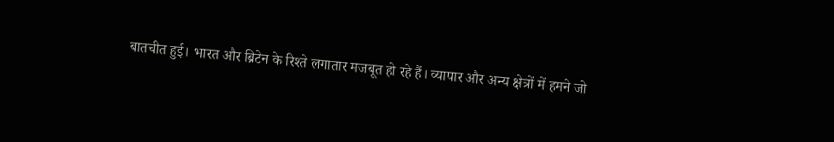बातचीत हुई। भारत और ब्रिटेन के रिश्ते लगातार मजबूत हो रहे हैं। व्यापार और अन्य क्षेत्रों में हमने जो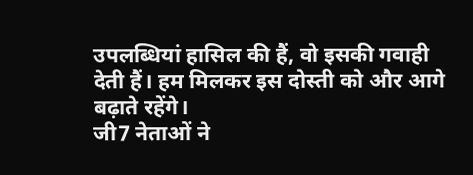उपलब्धियां हासिल की हैं, वो इसकी गवाही देती हैं। हम मिलकर इस दोस्ती को और आगे बढ़ाते रहेंगे।
जी7 नेताओं ने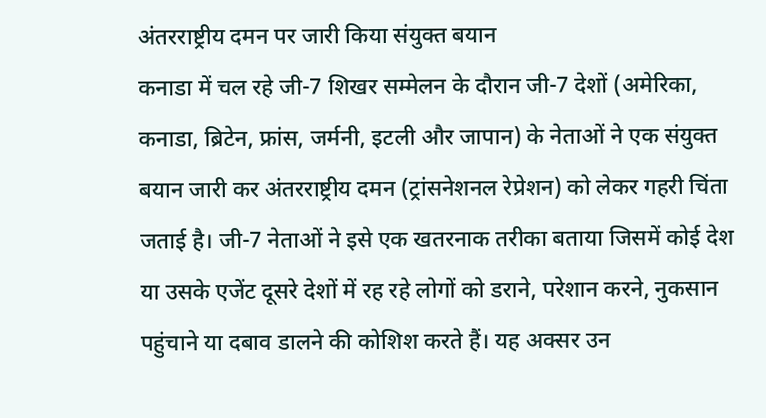अंतरराष्ट्रीय दमन पर जारी किया संयुक्त बयान
कनाडा में चल रहे जी-7 शिखर सम्मेलन के दौरान जी-7 देशों (अमेरिका, कनाडा, ब्रिटेन, फ्रांस, जर्मनी, इटली और जापान) के नेताओं ने एक संयुक्त बयान जारी कर अंतरराष्ट्रीय दमन (ट्रांसनेशनल रेप्रेशन) को लेकर गहरी चिंता जताई है। जी-7 नेताओं ने इसे एक खतरनाक तरीका बताया जिसमें कोई देश या उसके एजेंट दूसरे देशों में रह रहे लोगों को डराने, परेशान करने, नुकसान पहुंचाने या दबाव डालने की कोशिश करते हैं। यह अक्सर उन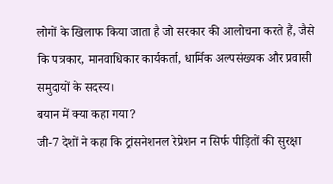लोगों के खिलाफ किया जाता है जो सरकार की आलोचना करते हैं, जैसे कि पत्रकार, मानवाधिकार कार्यकर्ता, धार्मिक अल्पसंख्यक और प्रवासी समुदायों के सदस्य।
बयान में क्या कहा गया?
जी-7 देशों ने कहा कि ट्रांसनेशनल रेप्रेशन न सिर्फ पीड़ितों की सुरक्षा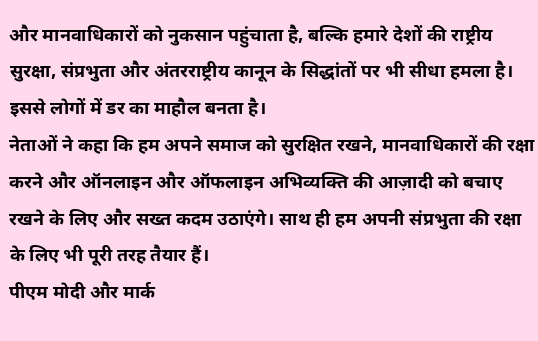और मानवाधिकारों को नुकसान पहुंचाता है, बल्कि हमारे देशों की राष्ट्रीय सुरक्षा, संप्रभुता और अंतरराष्ट्रीय कानून के सिद्धांतों पर भी सीधा हमला है। इससे लोगों में डर का माहौल बनता है।
नेताओं ने कहा कि हम अपने समाज को सुरक्षित रखने, मानवाधिकारों की रक्षा करने और ऑनलाइन और ऑफलाइन अभिव्यक्ति की आज़ादी को बचाए रखने के लिए और सख्त कदम उठाएंगे। साथ ही हम अपनी संप्रभुता की रक्षा के लिए भी पूरी तरह तैयार हैं।
पीएम मोदी और मार्क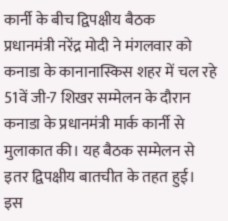कार्नी के बीच द्विपक्षीय बैठक
प्रधानमंत्री नरेंद्र मोदी ने मंगलवार को कनाडा के कानानास्किस शहर में चल रहे 51वें जी-7 शिखर सम्मेलन के दौरान कनाडा के प्रधानमंत्री मार्क कार्नी से मुलाकात की। यह बैठक सम्मेलन से इतर द्विपक्षीय बातचीत के तहत हुई। इस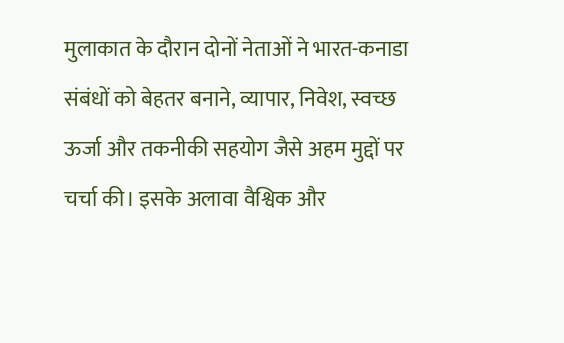मुलाकात के दौरान दोनों नेताओं ने भारत-कनाडा संबंधों को बेहतर बनाने, व्यापार, निवेश, स्वच्छ ऊर्जा और तकनीकी सहयोग जैसे अहम मुद्दों पर चर्चा की। इसके अलावा वैश्विक और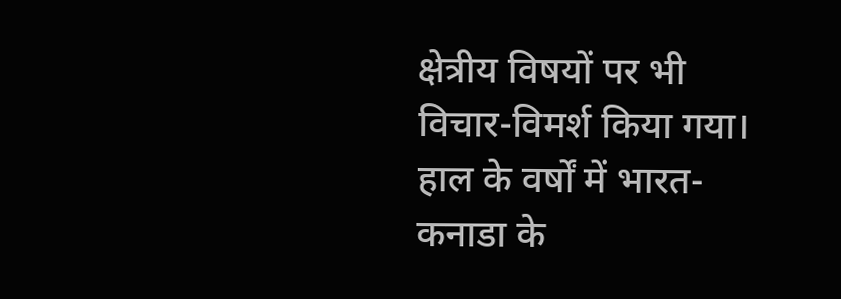क्षेत्रीय विषयों पर भी विचार-विमर्श किया गया।
हाल के वर्षों में भारत-कनाडा के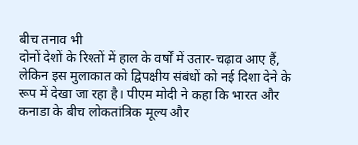बीच तनाव भी
दोनों देशों के रिश्तों में हाल के वर्षों में उतार-चढ़ाव आए हैं, लेकिन इस मुलाकात को द्विपक्षीय संबंधों को नई दिशा देने के रूप में देखा जा रहा है। पीएम मोदी ने कहा कि भारत और कनाडा के बीच लोकतांत्रिक मूल्य और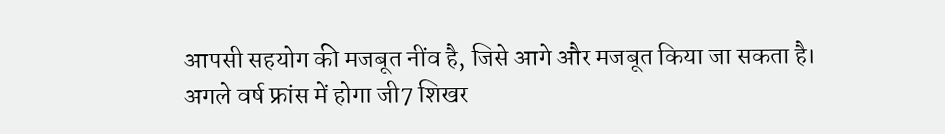आपसी सहयोग की मजबूत नींव है, जिसे आगे और मजबूत किया जा सकता है।
अगले वर्ष फ्रांस में होगा जी7 शिखर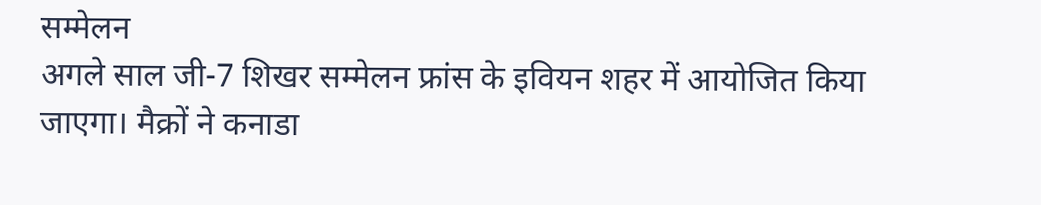सम्मेलन
अगले साल जी-7 शिखर सम्मेलन फ्रांस के इवियन शहर में आयोजित किया जाएगा। मैक्रों ने कनाडा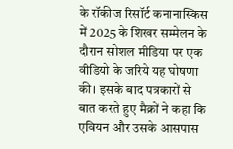के रॉकीज रिसॉर्ट कनानास्किस में 2025 के शिखर सम्मेलन के दौरान सोशल मीडिया पर एक वीडियो के जरिये यह घोषणा की। इसके बाद पत्रकारों से बात करते हुए मैक्रों ने कहा कि एवियन और उसके आसपास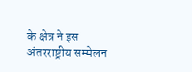के क्षेत्र ने इस अंतरराष्ट्रीय सम्मेलन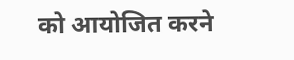को आयोजित करने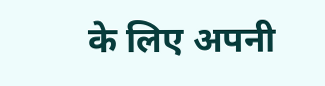के लिए अपनी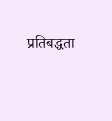प्रतिबद्धता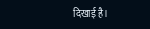दिखाई है।